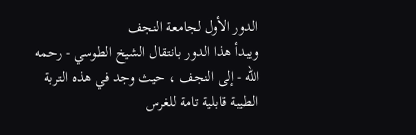الدور الأول لجامعة النجف
ويبدأ هذا الدور بانتقال الشيخ الطوسي - رحمه اللّه - إلى النجف ، حيث وجد في هذه التربة الطيبة قابلية تامة للغرس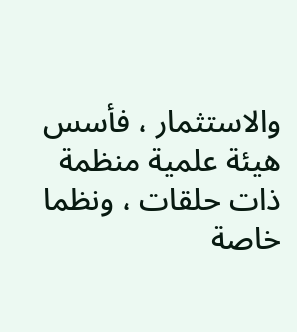والاستثمار ، فأسس هيئة علمية منظمة ذات حلقات ، ونظما خاصة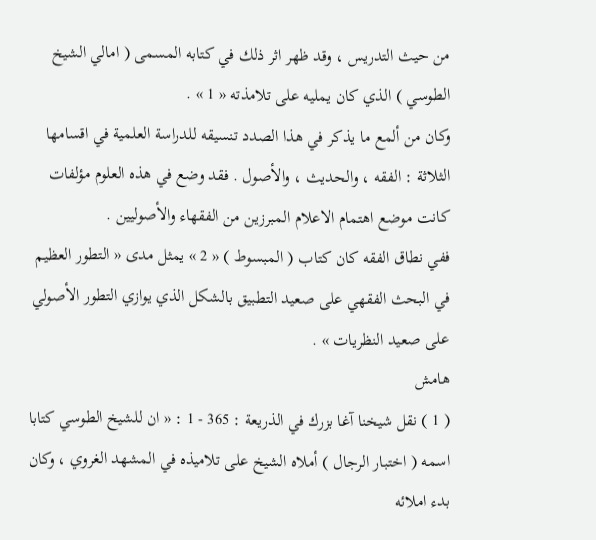من حيث التدريس ، وقد ظهر اثر ذلك في كتابه المسمى ( امالي الشيخ الطوسي ) الذي كان يمليه على تلامذته « 1 » .
وكان من ألمع ما يذكر في هذا الصدد تنسيقه للدراسة العلمية في اقسامها الثلاثة : الفقه ، والحديث ، والأصول . فقد وضع في هذه العلوم مؤلفات كانت موضع اهتمام الاعلام المبرزين من الفقهاء والأصوليين .
ففي نطاق الفقه كان كتاب ( المبسوط ) « 2 » يمثل مدى « التطور العظيم في البحث الفقهي على صعيد التطبيق بالشكل الذي يوازي التطور الأصولي على صعيد النظريات » .
هامش
( 1 ) نقل شيخنا آغا بزرك في الذريعة : 365 - 1 : « ان للشيخ الطوسي كتابا اسمه ( اختبار الرجال ) أملاه الشيخ على تلاميذه في المشهد الغروي ، وكان بدء املائه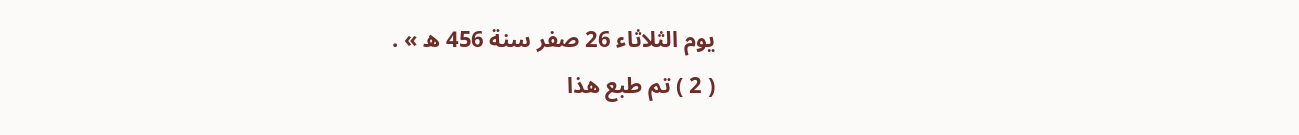يوم الثلاثاء 26 صفر سنة 456 ه » .
( 2 ) تم طبع هذا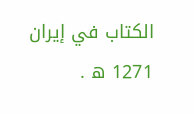الكتاب في إيران 1271 ه .